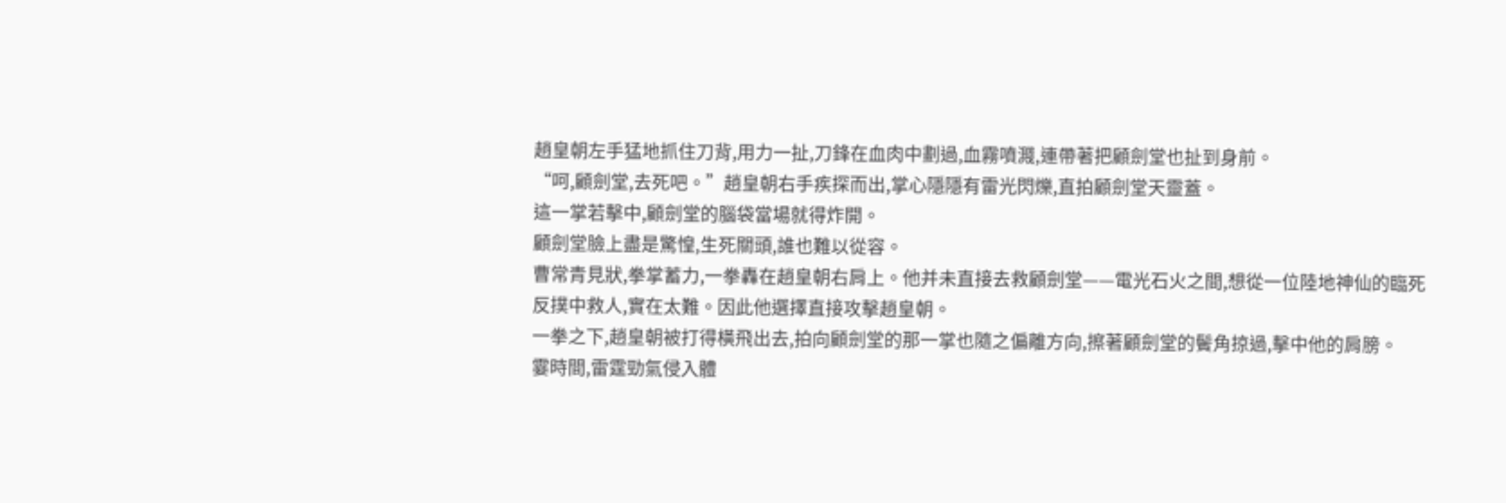趙皇朝左手猛地抓住刀背,用力一扯,刀鋒在血肉中劃過,血霧噴濺,連帶著把顧劍堂也扯到身前。
“呵,顧劍堂,去死吧。”趙皇朝右手疾探而出,掌心隱隱有雷光閃爍,直拍顧劍堂天靈蓋。
這一掌若擊中,顧劍堂的腦袋當場就得炸開。
顧劍堂臉上盡是驚惶,生死關頭,誰也難以從容。
曹常青見狀,拳掌蓄力,一拳轟在趙皇朝右肩上。他并未直接去救顧劍堂——電光石火之間,想從一位陸地神仙的臨死反撲中救人,實在太難。因此他選擇直接攻擊趙皇朝。
一拳之下,趙皇朝被打得橫飛出去,拍向顧劍堂的那一掌也隨之偏離方向,擦著顧劍堂的鬢角掠過,擊中他的肩膀。
霎時間,雷霆勁氣侵入體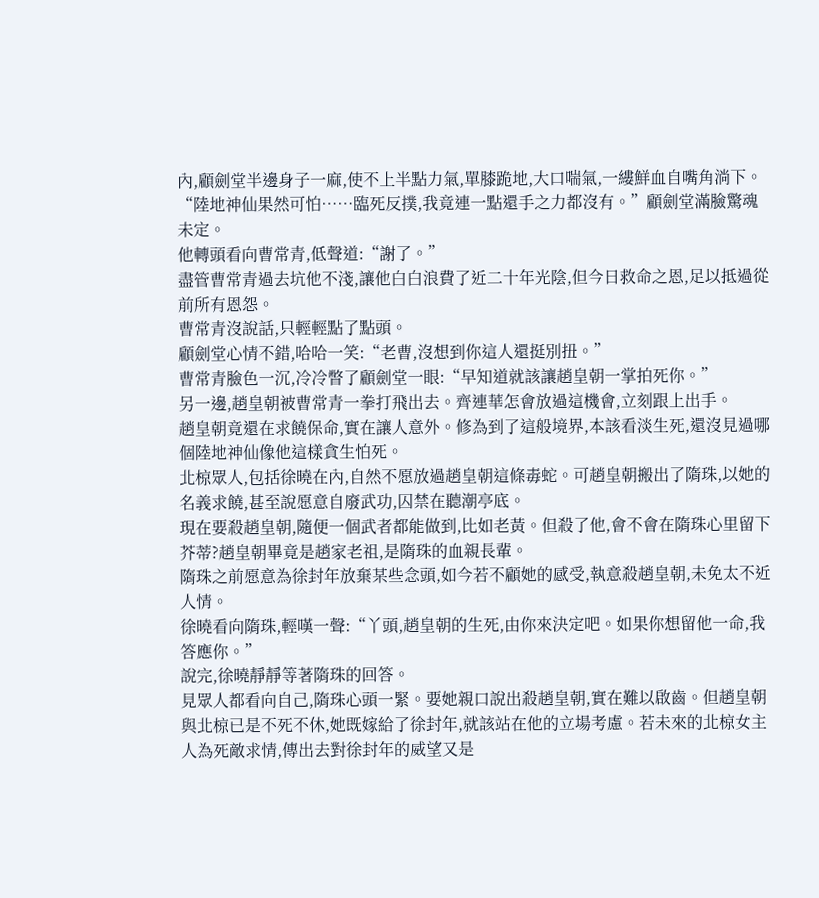內,顧劍堂半邊身子一麻,使不上半點力氣,單膝跪地,大口喘氣,一縷鮮血自嘴角淌下。
“陸地神仙果然可怕……臨死反撲,我竟連一點還手之力都沒有。”顧劍堂滿臉驚魂未定。
他轉頭看向曹常青,低聲道:“謝了。”
盡管曹常青過去坑他不淺,讓他白白浪費了近二十年光陰,但今日救命之恩,足以抵過從前所有恩怨。
曹常青沒說話,只輕輕點了點頭。
顧劍堂心情不錯,哈哈一笑:“老曹,沒想到你這人還挺別扭。”
曹常青臉色一沉,冷冷瞥了顧劍堂一眼:“早知道就該讓趙皇朝一掌拍死你。”
另一邊,趙皇朝被曹常青一拳打飛出去。齊連華怎會放過這機會,立刻跟上出手。
趙皇朝竟還在求饒保命,實在讓人意外。修為到了這般境界,本該看淡生死,還沒見過哪個陸地神仙像他這樣貪生怕死。
北椋眾人,包括徐曉在內,自然不愿放過趙皇朝這條毒蛇。可趙皇朝搬出了隋珠,以她的名義求饒,甚至說愿意自廢武功,囚禁在聽潮亭底。
現在要殺趙皇朝,隨便一個武者都能做到,比如老黃。但殺了他,會不會在隋珠心里留下芥蒂?趙皇朝畢竟是趙家老祖,是隋珠的血親長輩。
隋珠之前愿意為徐封年放棄某些念頭,如今若不顧她的感受,執意殺趙皇朝,未免太不近人情。
徐曉看向隋珠,輕嘆一聲:“丫頭,趙皇朝的生死,由你來決定吧。如果你想留他一命,我答應你。”
說完,徐曉靜靜等著隋珠的回答。
見眾人都看向自己,隋珠心頭一緊。要她親口說出殺趙皇朝,實在難以啟齒。但趙皇朝與北椋已是不死不休,她既嫁給了徐封年,就該站在他的立場考慮。若未來的北椋女主人為死敵求情,傳出去對徐封年的威望又是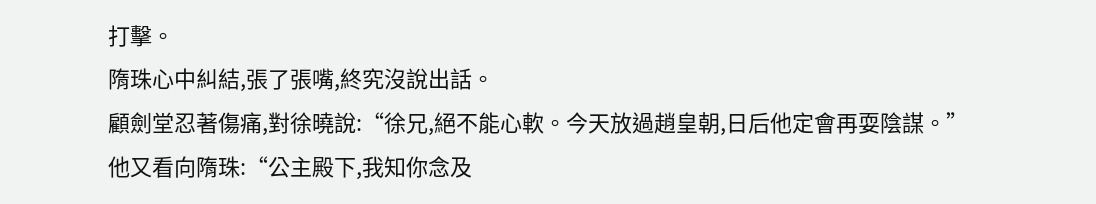打擊。
隋珠心中糾結,張了張嘴,終究沒說出話。
顧劍堂忍著傷痛,對徐曉說:“徐兄,絕不能心軟。今天放過趙皇朝,日后他定會再耍陰謀。”他又看向隋珠:“公主殿下,我知你念及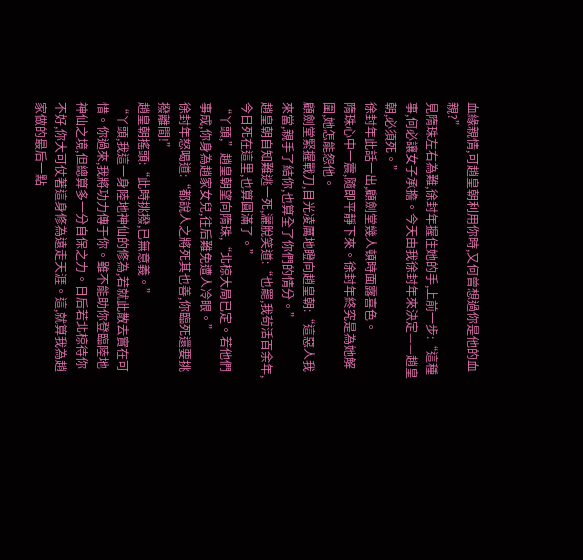血緣親情,可趙皇朝利用你時,又何曾想過你是他的血親?”
見隋珠左右為難,徐封年握住她的手,上前一步:“這種事,何必讓女子承擔。今天由我徐封年來決定——趙皇朝,必須死。”
徐封年此話一出,顧劍堂幾人頓時面露喜色。
隋珠心中一震,隨即平靜下來。徐封年終究是為她解圍,她怎能怨他。
顧劍堂緊握戰刀,目光凌厲地瞪向趙皇朝:“這惡人我來當,親手了結你,也算全了你們的情分。”
趙皇朝自知難逃一死,灑脫笑道:“也罷,我茍活百余年,今日死在這里,也算圓滿了。”
“丫頭,”趙皇朝望向隋珠,“北椋大局已定。若他們事成,你身為趙家女兒,往后難免遭人冷眼。”
徐封年怒喝道:“都說人之將死其也善,你臨死還要挑撥離間!”
趙皇朝搖頭:“此時挑撥,已無意義。”
“丫頭,我這一身陸地神仙的修為,若就此散去實在可惜。你過來,我將功力傳于你。雖不能助你登臨陸地神仙之境,但總算多一分自保之力。日后若北椋待你不好,你大可仗著這身修為遠走天涯。這,就算我為趙家做的最后一點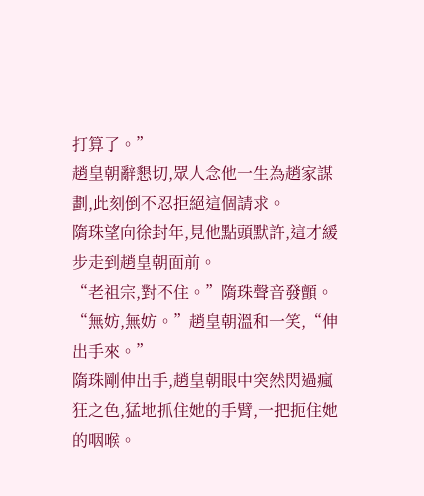打算了。”
趙皇朝辭懇切,眾人念他一生為趙家謀劃,此刻倒不忍拒絕這個請求。
隋珠望向徐封年,見他點頭默許,這才緩步走到趙皇朝面前。
“老祖宗,對不住。”隋珠聲音發顫。
“無妨,無妨。”趙皇朝溫和一笑,“伸出手來。”
隋珠剛伸出手,趙皇朝眼中突然閃過瘋狂之色,猛地抓住她的手臂,一把扼住她的咽喉。